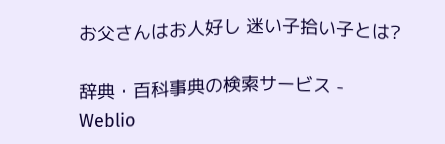お父さんはお人好し 迷い子拾い子とは?

辞典・百科事典の検索サービス - Weblio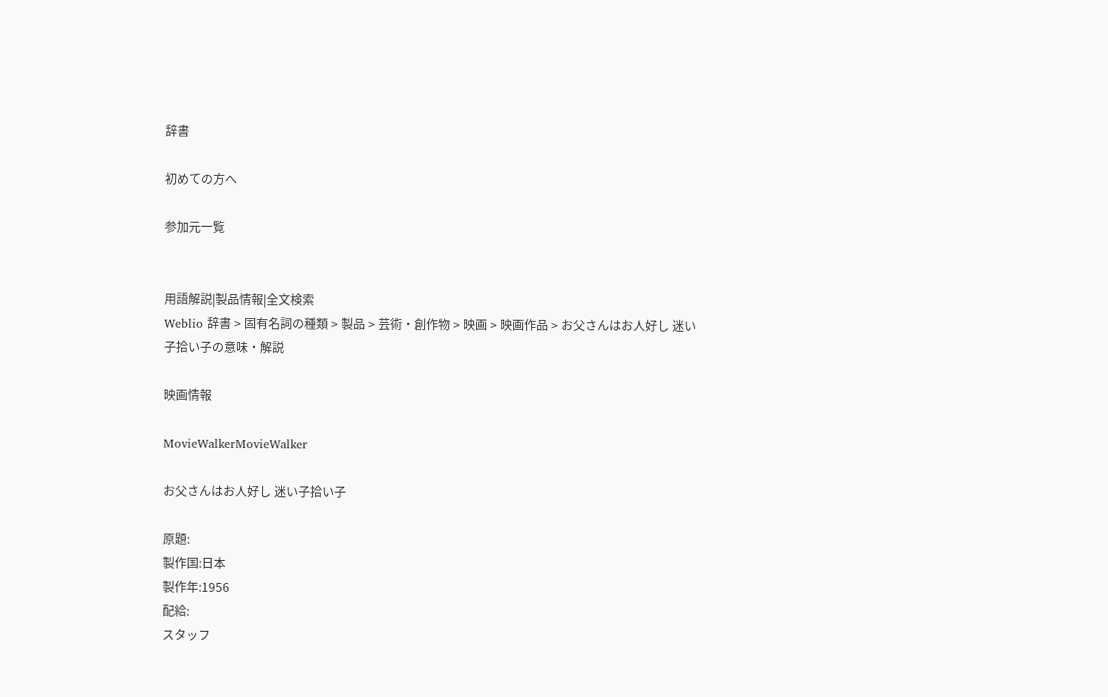辞書

初めての方へ

参加元一覧


用語解説|製品情報|全文検索
Weblio 辞書 > 固有名詞の種類 > 製品 > 芸術・創作物 > 映画 > 映画作品 > お父さんはお人好し 迷い子拾い子の意味・解説

映画情報

MovieWalkerMovieWalker

お父さんはお人好し 迷い子拾い子

原題:
製作国:日本
製作年:1956
配給:
スタッフ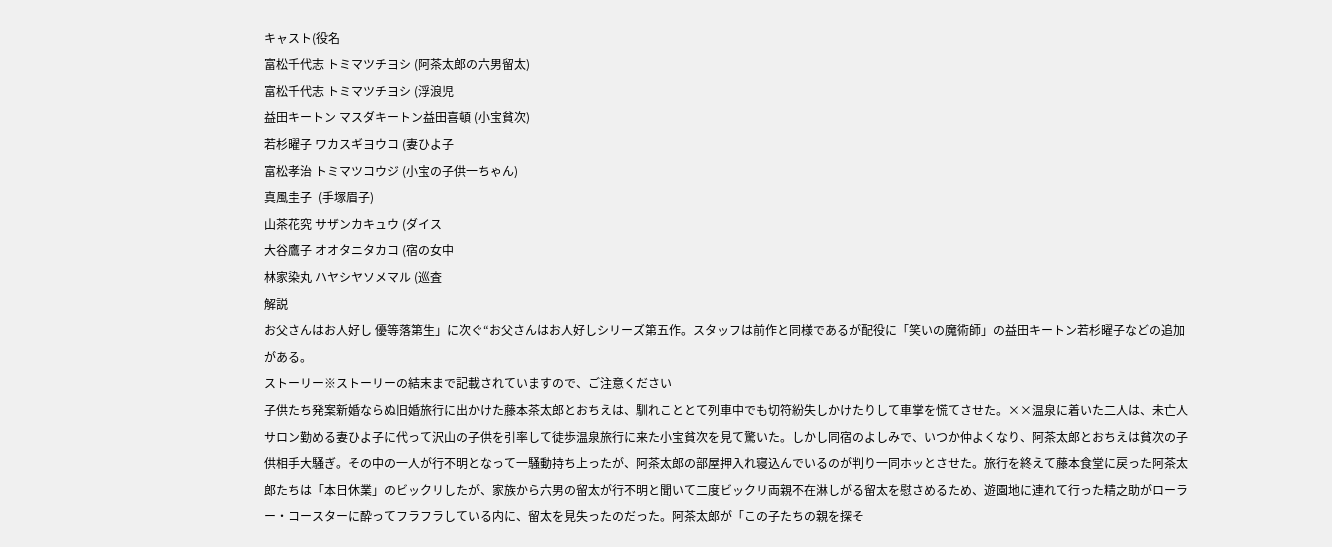キャスト(役名
富松千代志 トミマツチヨシ (阿茶太郎の六男留太)
富松千代志 トミマツチヨシ (浮浪児
益田キートン マスダキートン益田喜頓 (小宝貧次)
若杉曜子 ワカスギヨウコ (妻ひよ子
富松孝治 トミマツコウジ (小宝の子供一ちゃん)
真風圭子  (手塚眉子)
山茶花究 サザンカキュウ (ダイス
大谷鷹子 オオタニタカコ (宿の女中
林家染丸 ハヤシヤソメマル (巡査
解説
お父さんはお人好し 優等落第生」に次ぐ“お父さんはお人好しシリーズ第五作。スタッフは前作と同様であるが配役に「笑いの魔術師」の益田キートン若杉曜子などの追加がある。
ストーリー※ストーリーの結末まで記載されていますので、ご注意ください
子供たち発案新婚ならぬ旧婚旅行に出かけた藤本茶太郎とおちえは、馴れこととて列車中でも切符紛失しかけたりして車掌を慌てさせた。××温泉に着いた二人は、未亡人サロン勤める妻ひよ子に代って沢山の子供を引率して徒歩温泉旅行に来た小宝貧次を見て驚いた。しかし同宿のよしみで、いつか仲よくなり、阿茶太郎とおちえは貧次の子供相手大騒ぎ。その中の一人が行不明となって一騒動持ち上ったが、阿茶太郎の部屋押入れ寝込んでいるのが判り一同ホッとさせた。旅行を終えて藤本食堂に戻った阿茶太郎たちは「本日休業」のビックリしたが、家族から六男の留太が行不明と聞いて二度ビックリ両親不在淋しがる留太を慰さめるため、遊園地に連れて行った精之助がローラー・コースターに酔ってフラフラしている内に、留太を見失ったのだった。阿茶太郎が「この子たちの親を探そ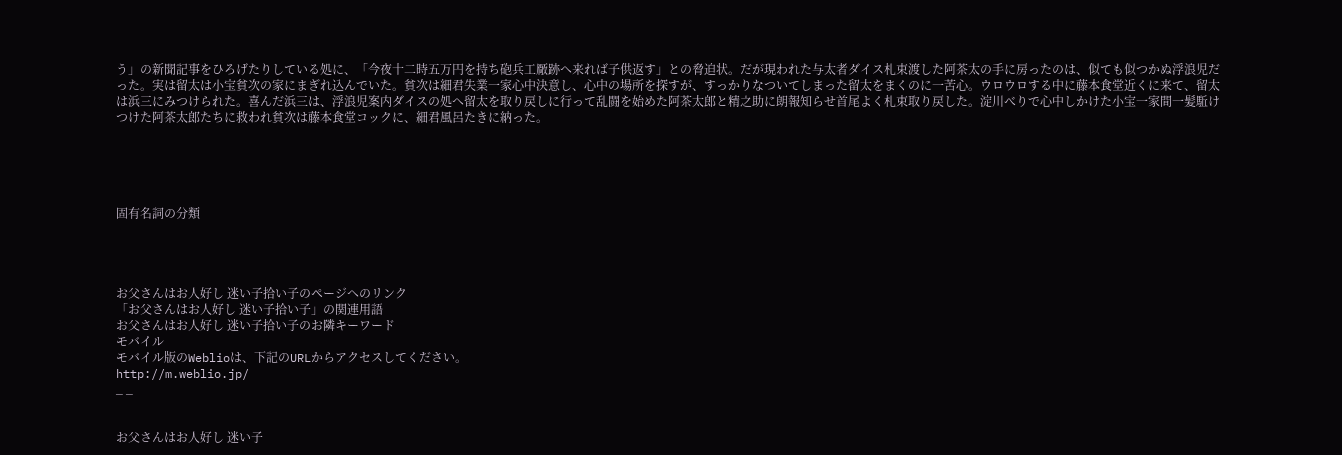う」の新聞記事をひろげたりしている処に、「今夜十二時五万円を持ち砲兵工厰跡へ来れば子供返す」との脅迫状。だが現われた与太者ダイス札束渡した阿茶太の手に房ったのは、似ても似つかぬ浮浪児だった。実は留太は小宝貧次の家にまぎれ込んでいた。貧次は細君失業一家心中決意し、心中の場所を探すが、すっかりなついてしまった留太をまくのに一苦心。ウロウロする中に藤本食堂近くに来て、留太は浜三にみつけられた。喜んだ浜三は、浮浪児案内ダイスの処へ留太を取り戻しに行って乱闘を始めた阿茶太郎と精之助に朗報知らせ首尾よく札束取り戻した。淀川べりで心中しかけた小宝一家間一髪駈けつけた阿茶太郎たちに救われ貧次は藤本食堂コックに、細君風呂たきに納った。





固有名詞の分類




お父さんはお人好し 迷い子拾い子のページへのリンク
「お父さんはお人好し 迷い子拾い子」の関連用語
お父さんはお人好し 迷い子拾い子のお隣キーワード
モバイル
モバイル版のWeblioは、下記のURLからアクセスしてください。
http://m.weblio.jp/
_ _


お父さんはお人好し 迷い子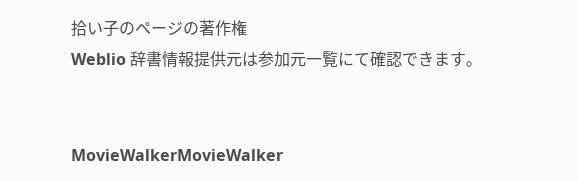拾い子のページの著作権
Weblio 辞書情報提供元は参加元一覧にて確認できます。


MovieWalkerMovieWalker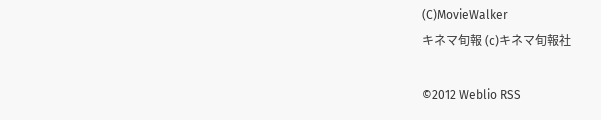(C)MovieWalker
キネマ旬報 (c)キネマ旬報社

©2012 Weblio RSS